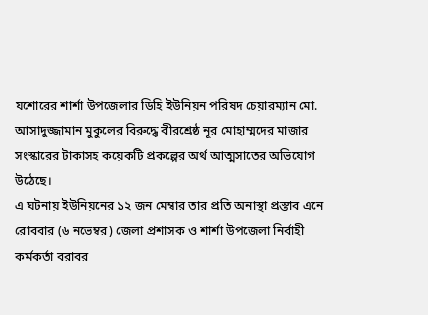যশোরের শার্শা উপজেলার ডিহি ইউনিয়ন পরিষদ চেয়ারম্যান মো. আসাদুজ্জামান মুকুলের বিরুদ্ধে বীরশ্রেষ্ঠ নূর মোহাম্মদের মাজার সংস্কারের টাকাসহ কয়েকটি প্রকল্পের অর্থ আত্মসাতের অভিযোগ উঠেছে।
এ ঘটনায় ইউনিয়নের ১২ জন মেম্বার তার প্রতি অনাস্থা প্রস্তাব এনে রোববার (৬ নভেম্বর) জেলা প্রশাসক ও শার্শা উপজেলা নির্বাহী কর্মকর্তা বরাবর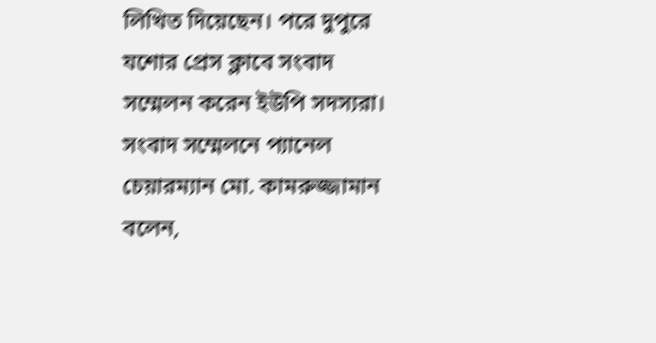লিখিত দিয়েছেন। পরে দুপুরে যশোর প্রেস ক্লাবে সংবাদ সম্মেলন করেন ইউপি সদস্যরা।
সংবাদ সম্মেলনে প্যানেল চেয়ারম্যান মো. কামরুজ্জামান বলেন,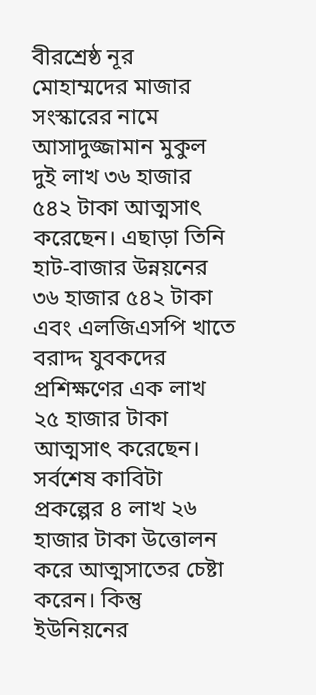বীরশ্রেষ্ঠ নূর মোহাম্মদের মাজার সংস্কারের নামে আসাদুজ্জামান মুকুল দুই লাখ ৩৬ হাজার ৫৪২ টাকা আত্মসাৎ করেছেন। এছাড়া তিনি হাট-বাজার উন্নয়নের ৩৬ হাজার ৫৪২ টাকা এবং এলজিএসপি খাতে বরাদ্দ যুবকদের প্রশিক্ষণের এক লাখ ২৫ হাজার টাকা আত্মসাৎ করেছেন। সর্বশেষ কাবিটা প্রকল্পের ৪ লাখ ২৬ হাজার টাকা উত্তোলন করে আত্মসাতের চেষ্টা করেন। কিন্তু ইউনিয়নের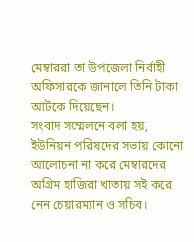মেম্বাররা তা উপজেলা নির্বাহী অফিসারকে জানালে তিনি টাকা আটকে দিয়েছেন।
সংবাদ সম্মেলনে বলা হয়, ইউনিয়ন পরিষদের সভায় কোনো আলোচনা না করে মেম্বারদের অগ্রিম হাজিরা খাতায় সই করে নেন চেয়ারম্যান ও সচিব।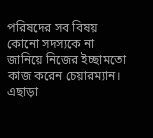পরিষদের সব বিষয় কোনো সদস্যকে না জানিয়ে নিজের ইচ্ছামতো কাজ করেন চেয়ারম্যান। এছাড়া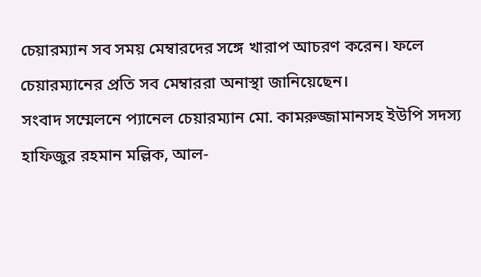চেয়ারম্যান সব সময় মেম্বারদের সঙ্গে খারাপ আচরণ করেন। ফলে চেয়ারম্যানের প্রতি সব মেম্বাররা অনাস্থা জানিয়েছেন।
সংবাদ সম্মেলনে প্যানেল চেয়ারম্যান মো. কামরুজ্জামানসহ ইউপি সদস্য হাফিজুর রহমান মল্লিক, আল-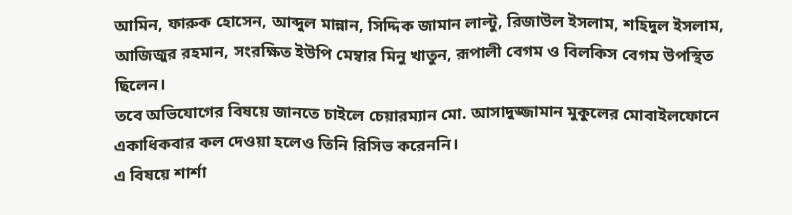আমিন, ফারুক হোসেন, আব্দুল মান্নান, সিদ্দিক জামান লাল্টু, রিজাউল ইসলাম, শহিদুল ইসলাম, আজিজুর রহমান, সংরক্ষিত ইউপি মেম্বার মিনু খাতুন, রূপালী বেগম ও বিলকিস বেগম উপস্থিত ছিলেন।
তবে অভিযোগের বিষয়ে জানতে চাইলে চেয়ারম্যান মো. আসাদুজ্জামান মুকুলের মোবাইলফোনে একাধিকবার কল দেওয়া হলেও তিনি রিসিভ করেননি।
এ বিষয়ে শার্শা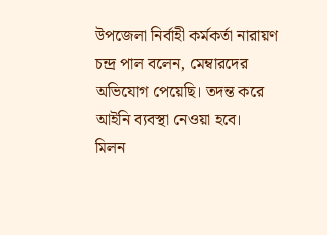উপজেলা নির্বাহী কর্মকর্তা নারায়ণ চন্দ্র পাল বলেন, মেম্বারদের অভিযোগ পেয়েছি। তদন্ত করে আইনি ব্যবস্থা নেওয়া হবে।
মিলন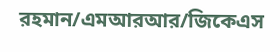রহমান/এমআরআর/জিকেএস